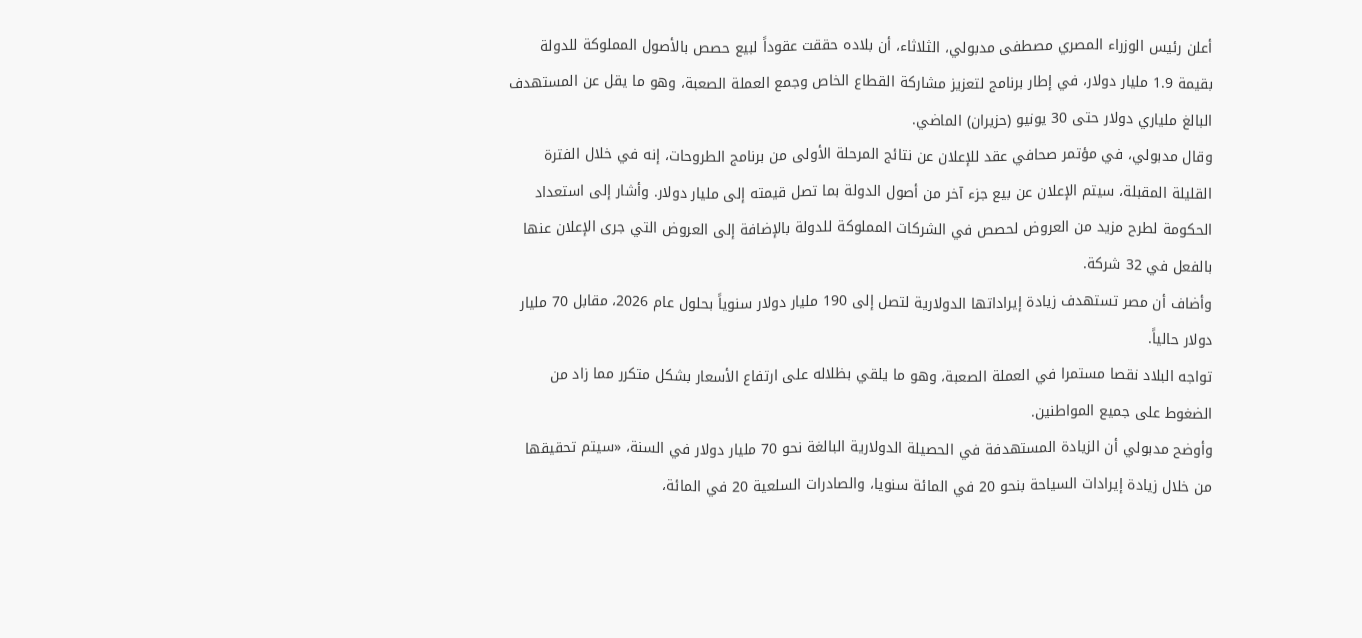أعلن رئيس الوزراء المصري مصطفى مدبولي، الثلاثاء، أن بلاده حققت عقوداً لبيع حصص بالأصول المملوكة للدولة بقيمة 1.9 مليار دولار، في إطار برنامج لتعزيز مشاركة القطاع الخاص وجمع العملة الصعبة، وهو ما يقل عن المستهدف البالغ ملياري دولار حتى 30 يونيو (حزيران) الماضي.
وقال مدبولي، في مؤتمر صحافي عقد للإعلان عن نتائج المرحلة الأولى من برنامج الطروحات، إنه في خلال الفترة القليلة المقبلة، سيتم الإعلان عن بيع جزء آخر من أصول الدولة بما تصل قيمته إلى مليار دولار. وأشار إلى استعداد الحكومة لطرح مزيد من العروض لحصص في الشركات المملوكة للدولة بالإضافة إلى العروض التي جرى الإعلان عنها بالفعل في 32 شركة.
وأضاف أن مصر تستهدف زيادة إيراداتها الدولارية لتصل إلى 190 مليار دولار سنوياً بحلول عام 2026، مقابل 70 مليار دولار حالياً.
تواجه البلاد نقصا مستمرا في العملة الصعبة، وهو ما يلقي بظلاله على ارتفاع الأسعار بشكل متكرر مما زاد من الضغوط على جميع المواطنين.
وأوضح مدبولي أن الزيادة المستهدفة في الحصيلة الدولارية البالغة نحو 70 مليار دولار في السنة، «سيتم تحقيقها من خلال زيادة إيرادات السياحة بنحو 20 في المائة سنويا، والصادرات السلعية 20 في المائة،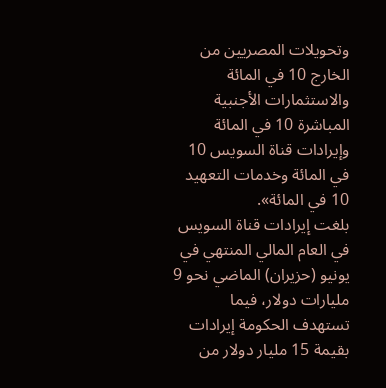وتحويلات المصريين من الخارج 10 في المائة والاستثمارات الأجنبية المباشرة 10 في المائة وإيرادات قناة السويس 10 في المائة وخدمات التعهيد 10 في المائة».
بلغت إيرادات قناة السويس في العام المالي المنتهي في يونيو (حزيران) الماضي نحو 9 مليارات دولار، فيما تستهدف الحكومة إيرادات بقيمة 15 مليار دولار من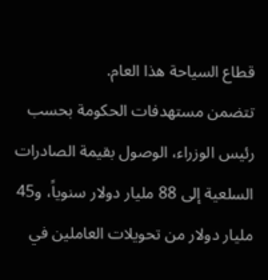قطاع السياحة هذا العام.
تتضمن مستهدفات الحكومة بحسب رئيس الوزراء، الوصول بقيمة الصادرات السلعية إلى 88 مليار دولار سنوياً، و45 مليار دولار من تحويلات العاملين في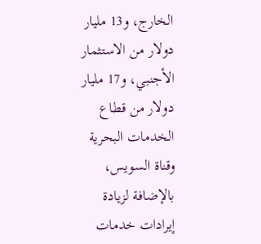الخارج، و13 مليار دولار من الاستثمار الأجنبي، و17 مليار دولار من قطاع الخدمات البحرية وقناة السويس، بالإضافة لزيادة إيرادات خدمات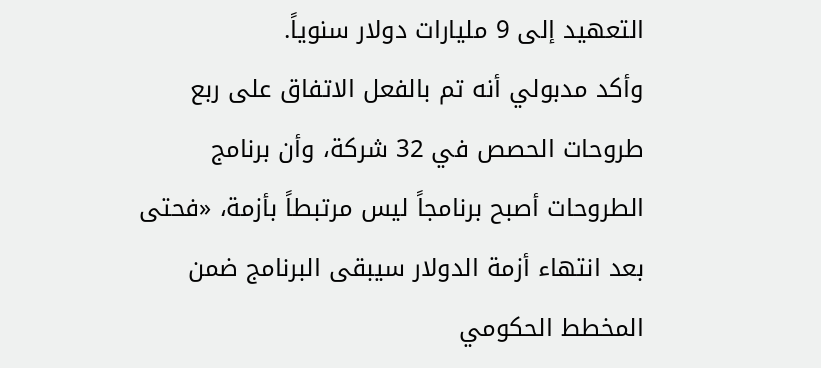التعهيد إلى 9 مليارات دولار سنوياً.
وأكد مدبولي أنه تم بالفعل الاتفاق على ربع طروحات الحصص في 32 شركة، وأن برنامج الطروحات أصبح برنامجاً ليس مرتبطاً بأزمة، «فحتى بعد انتهاء أزمة الدولار سيبقى البرنامج ضمن المخطط الحكومي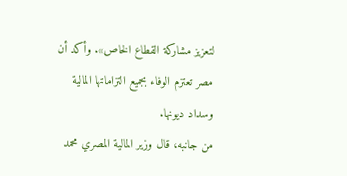لتعزيز مشاركة القطاع الخاص». وأكد أن مصر تعتزم الوفاء بجميع التزاماتها المالية وسداد ديونها.
من جانبه، قال وزير المالية المصري محمد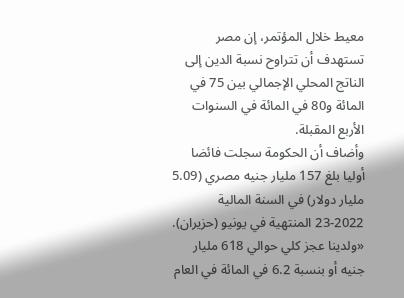معيط خلال المؤتمر، إن مصر تستهدف أن تتراوح نسبة الدين إلى الناتج المحلي الإجمالي بين 75 في المائة و80 في المائة في السنوات الأربع المقبلة.
وأضاف أن الحكومة سجلت فائضا أوليا بلغ 157 مليار جنيه مصري (5.09 مليار دولار) في السنة المالية 2022-23 المنتهية في يونيو (حزيران). «ولدينا عجز كلي حوالي 618 مليار جنيه أو بنسبة 6.2 في المائة في العام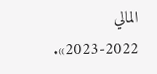المالي 2022-2023».